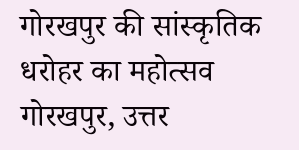गोरखपुर की सांस्कृतिक धरोहर का महोत्सव
गोरखपुर, उत्तर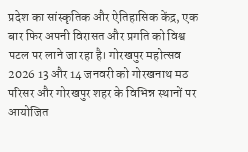प्रदेश का सांस्कृतिक और ऐतिहासिक केंद्र, एक बार फिर अपनी विरासत और प्रगति को विश्व पटल पर लाने जा रहा है। गोरखपुर महोत्सव 2026 13 और 14 जनवरी को गोरखनाथ मठ परिसर और गोरखपुर शहर के विभिन्न स्थानों पर आयोजित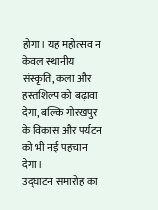होगा। यह महोत्सव न केवल स्थानीय संस्कृति, कला और हस्तशिल्प को बढ़ावा देगा, बल्कि गोरखपुर के विकास और पर्यटन को भी नई पहचान देगा।
उद्घाटन समारोह का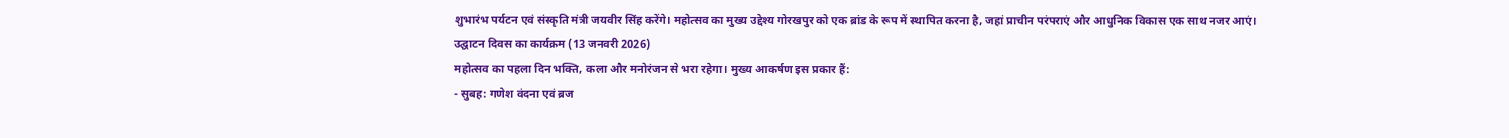शुभारंभ पर्यटन एवं संस्कृति मंत्री जयवीर सिंह करेंगे। महोत्सव का मुख्य उद्देश्य गोरखपुर को एक ब्रांड के रूप में स्थापित करना है, जहां प्राचीन परंपराएं और आधुनिक विकास एक साथ नजर आएं।
उद्घाटन दिवस का कार्यक्रम (13 जनवरी 2026)
महोत्सव का पहला दिन भक्ति, कला और मनोरंजन से भरा रहेगा। मुख्य आकर्षण इस प्रकार हैं:
- सुबह: गणेश वंदना एवं ब्रज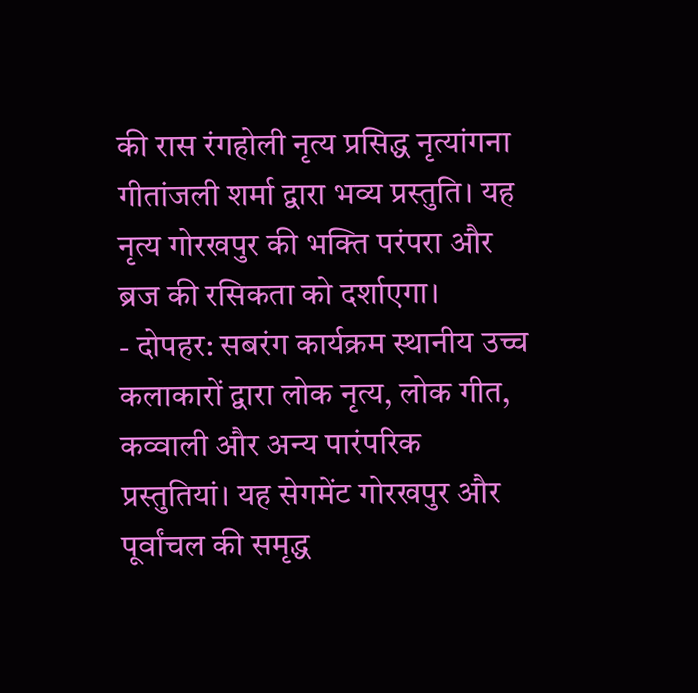की रास रंगहोली नृत्य प्रसिद्ध नृत्यांगना गीतांजली शर्मा द्वारा भव्य प्रस्तुति। यह नृत्य गोरखपुर की भक्ति परंपरा और ब्रज की रसिकता को दर्शाएगा।
- दोपहर: सबरंग कार्यक्रम स्थानीय उच्च कलाकारों द्वारा लोक नृत्य, लोक गीत, कव्वाली और अन्य पारंपरिक प्रस्तुतियां। यह सेगमेंट गोरखपुर और पूर्वांचल की समृद्ध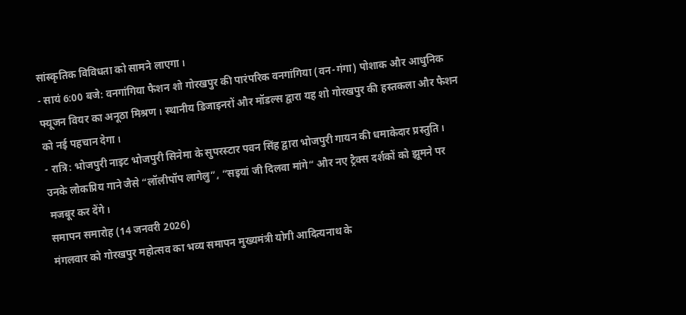सांस्कृतिक विविधता को सामने लाएगा।
- सायं 6:00 बजे: वनगांगिया फैशन शो गोरखपुर की पारंपरिक वनगांगिया (वन-गंगा) पोशाक और आधुनिक फ्यूजन वियर का अनूठा मिश्रण। स्थानीय डिजाइनरों और मॉडल्स द्वारा यह शो गोरखपुर की हस्तकला और फैशन को नई पहचान देगा।
- रात्रि: भोजपुरी नाइट भोजपुरी सिनेमा के सुपरस्टार पवन सिंह द्वारा भोजपुरी गायन की धमाकेदार प्रस्तुति। उनके लोकप्रिय गाने जैसे “लॉलीपॉप लागेलु”, “सइयां जी दिलवा मांगे” और नए ट्रैक्स दर्शकों को झूमने पर मजबूर कर देंगे।
समापन समारोह (14 जनवरी 2026)
मंगलवार को गोरखपुर महोत्सव का भव्य समापन मुख्यमंत्री योगी आदित्यनाथ के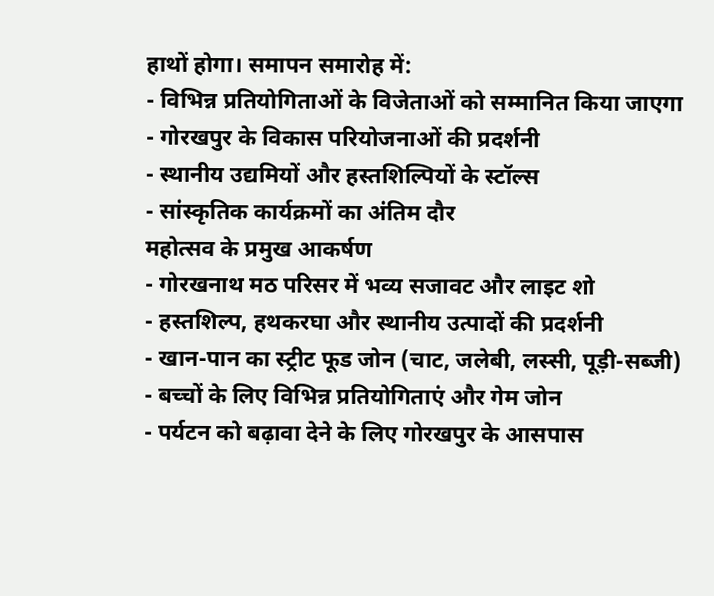हाथों होगा। समापन समारोह में:
- विभिन्न प्रतियोगिताओं के विजेताओं को सम्मानित किया जाएगा
- गोरखपुर के विकास परियोजनाओं की प्रदर्शनी
- स्थानीय उद्यमियों और हस्तशिल्पियों के स्टॉल्स
- सांस्कृतिक कार्यक्रमों का अंतिम दौर
महोत्सव के प्रमुख आकर्षण
- गोरखनाथ मठ परिसर में भव्य सजावट और लाइट शो
- हस्तशिल्प, हथकरघा और स्थानीय उत्पादों की प्रदर्शनी
- खान-पान का स्ट्रीट फूड जोन (चाट, जलेबी, लस्सी, पूड़ी-सब्जी)
- बच्चों के लिए विभिन्न प्रतियोगिताएं और गेम जोन
- पर्यटन को बढ़ावा देने के लिए गोरखपुर के आसपास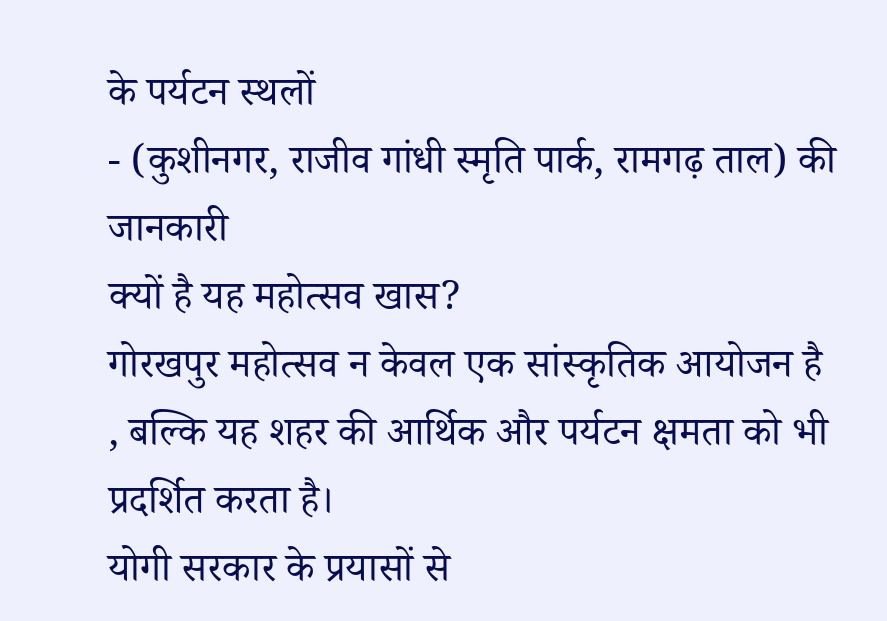के पर्यटन स्थलों
- (कुशीनगर, राजीव गांधी स्मृति पार्क, रामगढ़ ताल) की जानकारी
क्यों है यह महोत्सव खास?
गोरखपुर महोत्सव न केवल एक सांस्कृतिक आयोजन है
, बल्कि यह शहर की आर्थिक और पर्यटन क्षमता को भी प्रदर्शित करता है।
योगी सरकार के प्रयासों से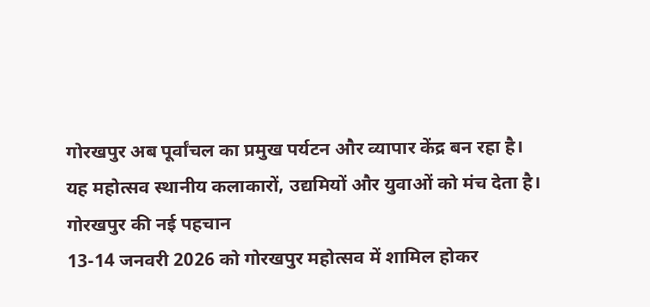गोरखपुर अब पूर्वांचल का प्रमुख पर्यटन और व्यापार केंद्र बन रहा है।
यह महोत्सव स्थानीय कलाकारों, उद्यमियों और युवाओं को मंच देता है।
गोरखपुर की नई पहचान
13-14 जनवरी 2026 को गोरखपुर महोत्सव में शामिल होकर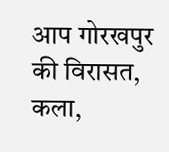आप गोरखपुर की विरासत, कला,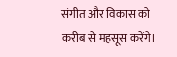संगीत और विकास को करीब से महसूस करेंगे।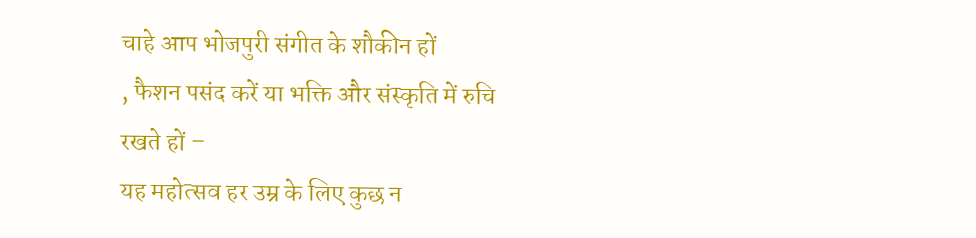चाहे आप भोजपुरी संगीत के शौकीन हों
, फैशन पसंद करें या भक्ति और संस्कृति में रुचि रखते हों –
यह महोत्सव हर उम्र के लिए कुछ न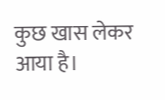कुछ खास लेकर आया है।